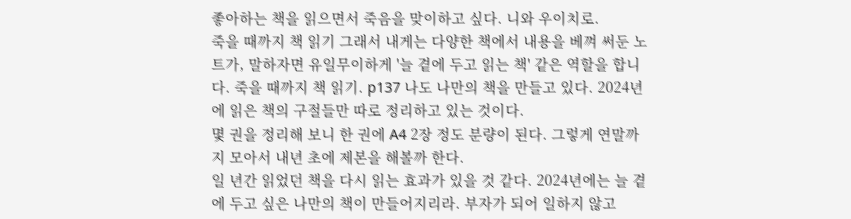좋아하는 책을 읽으면서 죽음을 맞이하고 싶다. 니와 우이치로.
죽을 때까지 책 읽기 그래서 내게는 다양한 책에서 내용을 베껴 써둔 노트가, 말하자면 유일무이하게 '늘 곁에 두고 읽는 책' 같은 역할을 합니다. 죽을 때까지 책 읽기. p137 나도 나만의 책을 만들고 있다. 2024년에 읽은 책의 구절들만 따로 정리하고 있는 것이다.
몇 권을 정리해 보니 한 권에 A4 2장 정도 분량이 된다. 그렇게 연말까지 모아서 내년 초에 제본을 해볼까 한다.
일 년간 읽었던 책을 다시 읽는 효과가 있을 것 같다. 2024년에는 늘 곁에 두고 싶은 나만의 책이 만들어지리라. 부자가 되어 일하지 않고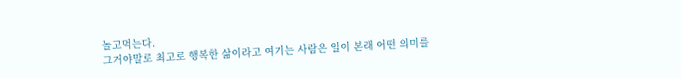놀고먹는다.
그거야말로 최고로 행복한 삶이라고 여기는 사람은 일이 본래 어떤 의미를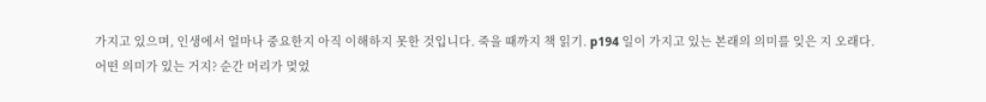가지고 있으며, 인생에서 얼마나 중요한지 아직 이해하지 못한 것입니다. 죽을 때까지 책 읽기. p194 일이 가지고 있는 본래의 의미를 잊은 지 오래다.
어떤 의미가 있는 거지? 순간 머리가 멎었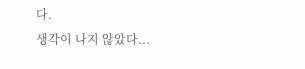다.
생각이 나지 않았다...